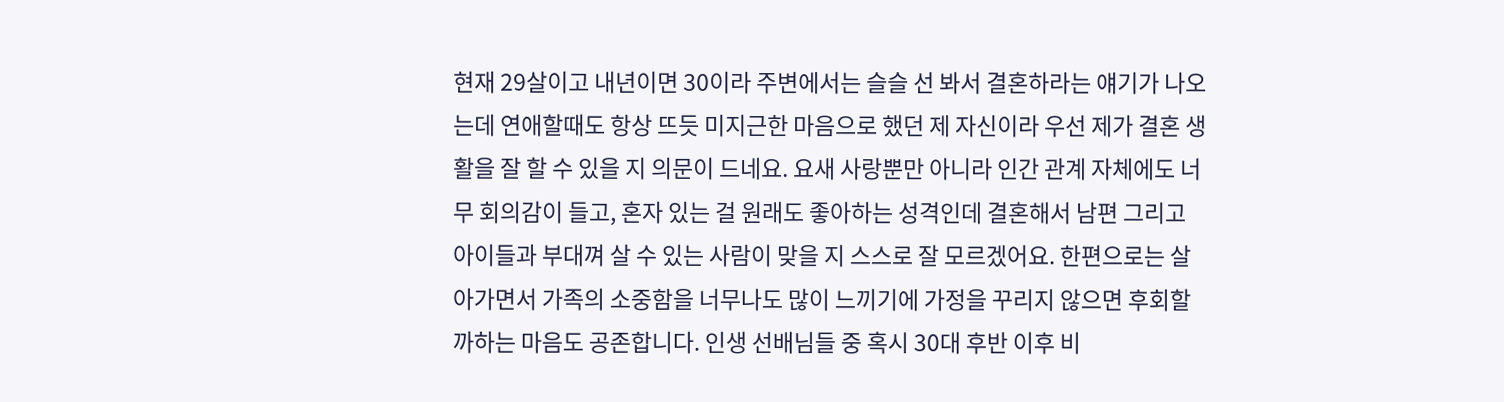현재 29살이고 내년이면 30이라 주변에서는 슬슬 선 봐서 결혼하라는 얘기가 나오는데 연애할때도 항상 뜨듯 미지근한 마음으로 했던 제 자신이라 우선 제가 결혼 생활을 잘 할 수 있을 지 의문이 드네요. 요새 사랑뿐만 아니라 인간 관계 자체에도 너무 회의감이 들고, 혼자 있는 걸 원래도 좋아하는 성격인데 결혼해서 남편 그리고 아이들과 부대껴 살 수 있는 사람이 맞을 지 스스로 잘 모르겠어요. 한편으로는 살아가면서 가족의 소중함을 너무나도 많이 느끼기에 가정을 꾸리지 않으면 후회할까하는 마음도 공존합니다. 인생 선배님들 중 혹시 30대 후반 이후 비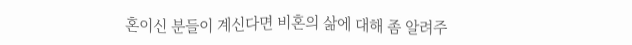혼이신 분들이 계신다면 비혼의 삶에 대해 좀 알려주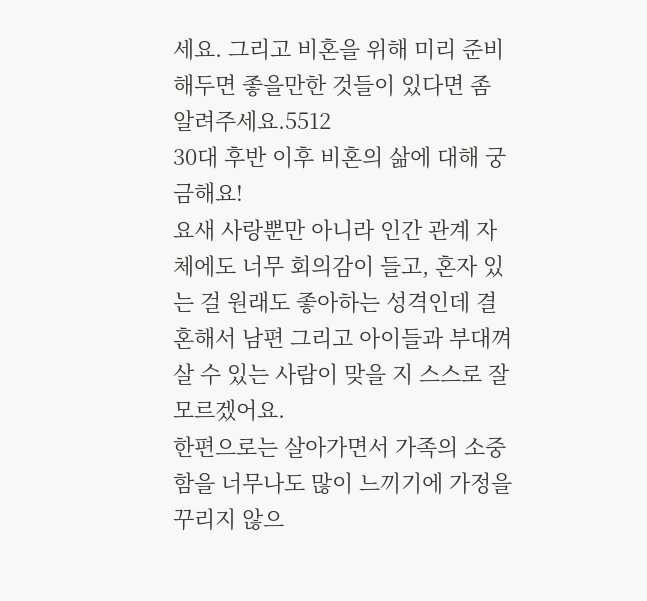세요. 그리고 비혼을 위해 미리 준비해두면 좋을만한 것들이 있다면 좀 알려주세요.5512
30대 후반 이후 비혼의 삶에 대해 궁금해요!
요새 사랑뿐만 아니라 인간 관계 자체에도 너무 회의감이 들고, 혼자 있는 걸 원래도 좋아하는 성격인데 결혼해서 남편 그리고 아이들과 부대껴 살 수 있는 사람이 맞을 지 스스로 잘 모르겠어요.
한편으로는 살아가면서 가족의 소중함을 너무나도 많이 느끼기에 가정을 꾸리지 않으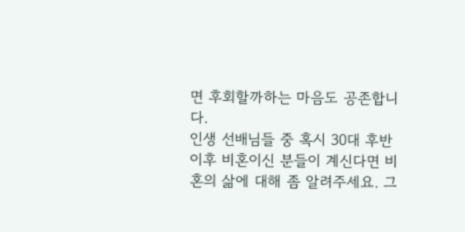면 후회할까하는 마음도 공존합니다.
인생 선배님들 중 혹시 30대 후반 이후 비혼이신 분들이 계신다면 비혼의 삶에 대해 좀 알려주세요. 그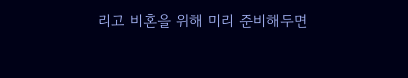리고 비혼을 위해 미리 준비해두면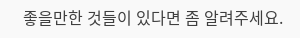좋을만한 것들이 있다면 좀 알려주세요.